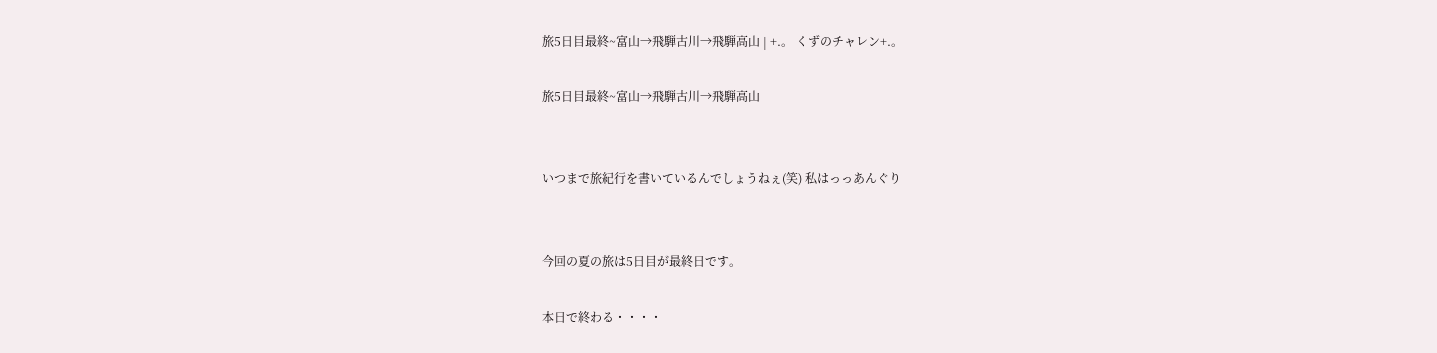旅5日目最終~富山→飛騨古川→飛騨高山 | +.。 くずのチャレン+.。

旅5日目最終~富山→飛騨古川→飛騨高山


いつまで旅紀行を書いているんでしょうねぇ(笑) 私はっっあんぐり


今回の夏の旅は5日目が最終日です。

本日で終わる・・・・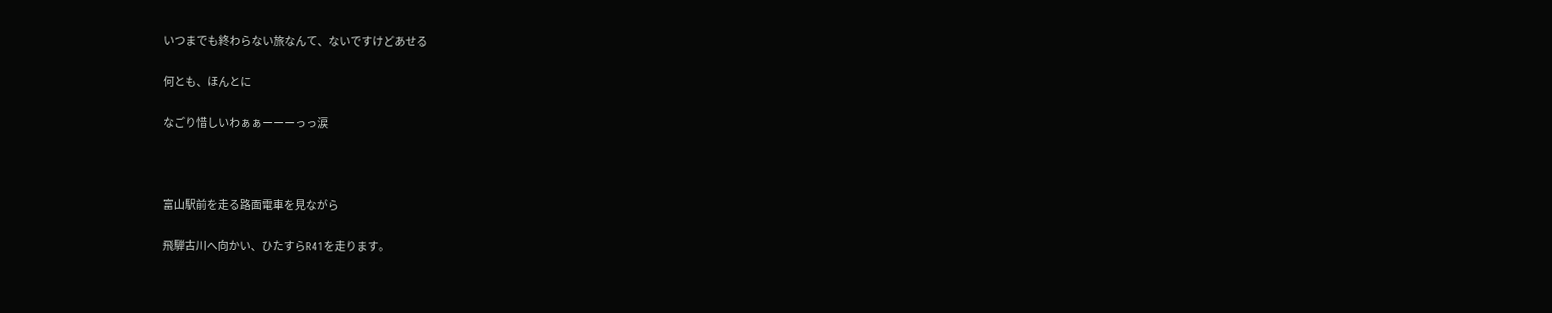いつまでも終わらない旅なんて、ないですけどあせる

何とも、ほんとに

なごり惜しいわぁぁーーーっっ涙



富山駅前を走る路面電車を見ながら

飛騨古川へ向かい、ひたすらR41を走ります。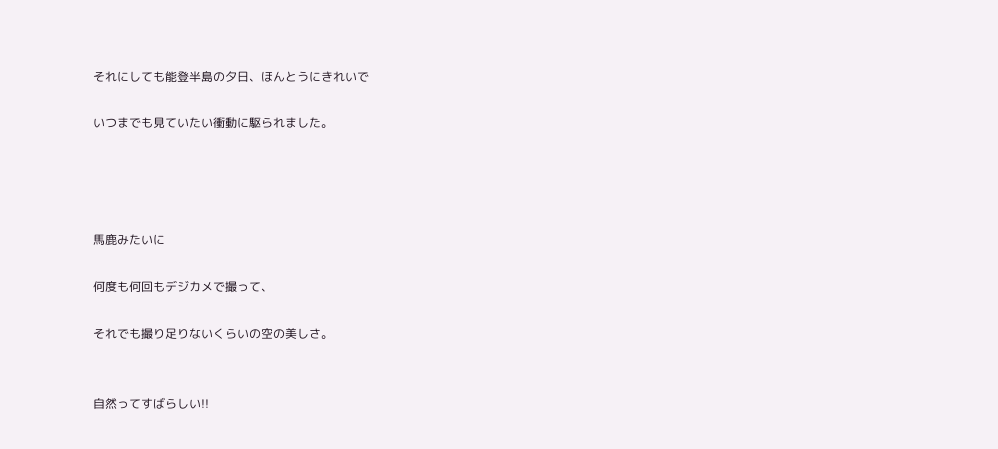それにしても能登半島の夕日、ほんとうにきれいで

いつまでも見ていたい衝動に駆られました。




馬鹿みたいに

何度も何回もデジカメで撮って、

それでも撮り足りないくらいの空の美しさ。


自然ってすばらしい!!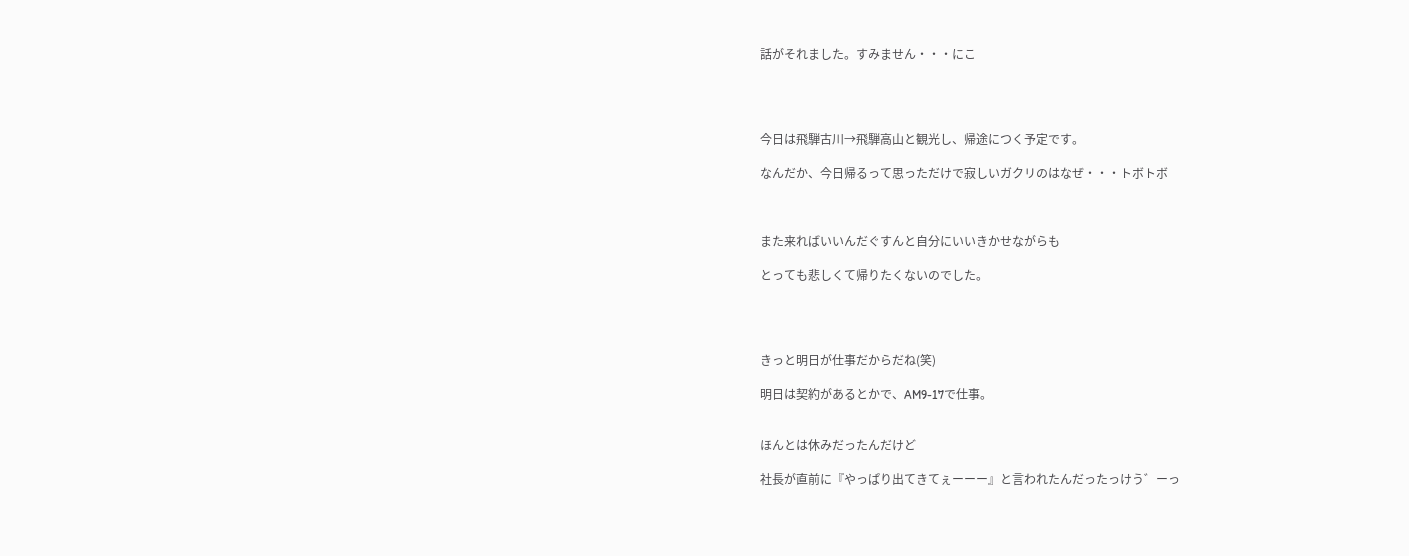話がそれました。すみません・・・にこ




今日は飛騨古川→飛騨高山と観光し、帰途につく予定です。

なんだか、今日帰るって思っただけで寂しいガクリのはなぜ・・・トボトボ



また来ればいいんだぐすんと自分にいいきかせながらも

とっても悲しくて帰りたくないのでした。




きっと明日が仕事だからだね(笑)

明日は契約があるとかで、AM9-17で仕事。


ほんとは休みだったんだけど

社長が直前に『やっぱり出てきてぇーーー』と言われたんだったっけう゛ーっ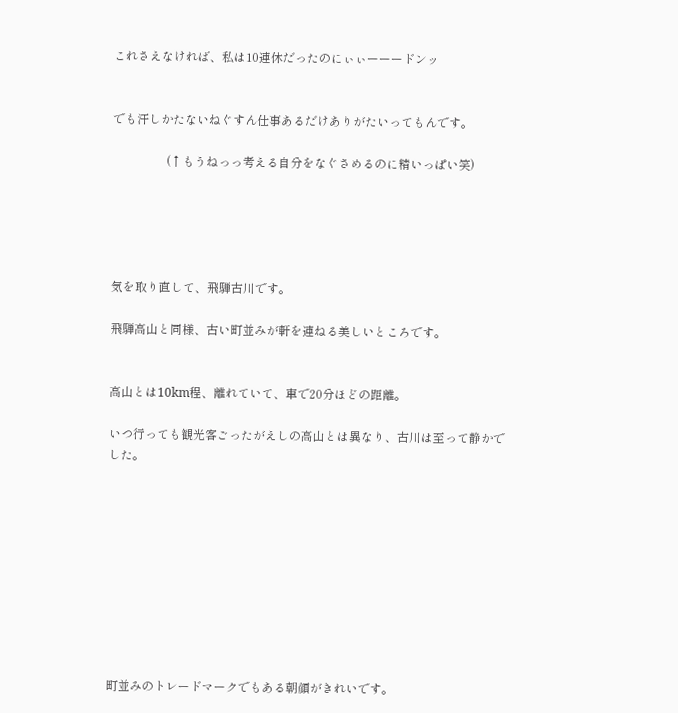これさえなければ、私は10連休だったのにぃぃーーードンッ


でも汗しかたないねぐすん仕事あるだけありがたいってもんです。

                  (↑もうねっっ考える自分をなぐさめるのに精いっぱい笑)





気を取り直して、飛騨古川です。

飛騨高山と同様、古い町並みが軒を連ねる美しいところです。


高山とは10km程、離れていて、車で20分ほどの距離。

いつ行っても観光客ごったがえしの高山とは異なり、古川は至って静かでした。










町並みのトレードマークでもある朝顔がきれいです。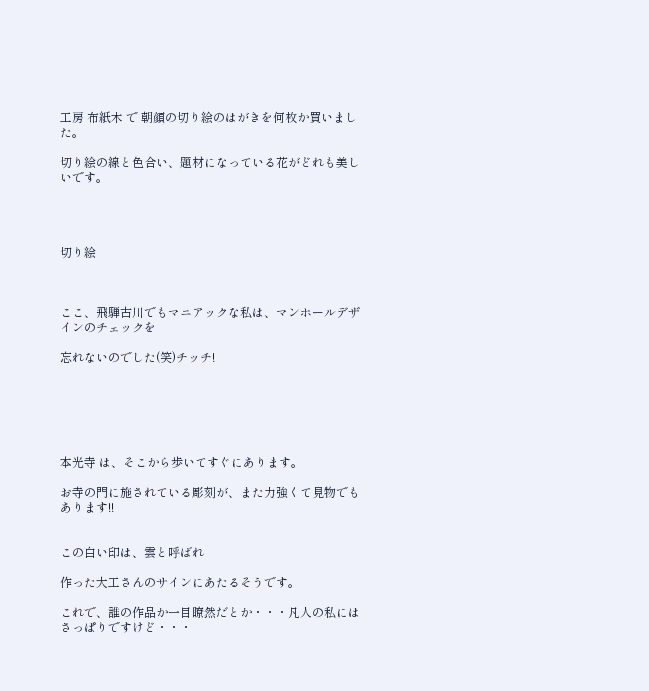工房 布紙木 で 朝顔の切り絵のはがきを何枚か買いました。

切り絵の線と色合い、題材になっている花がどれも美しいです。




切り絵



ここ、飛騨古川でもマニアックな私は、マンホールデザインのチェックを

忘れないのでした(笑)チッチ!






本光寺 は、そこから歩いてすぐにあります。

お寺の門に施されている彫刻が、また力強くて見物でもあります!!


この白い印は、雲と呼ばれ

作った大工さんのサインにあたるそうです。

これで、誰の作品か一目瞭然だとか・・・凡人の私にはさっぱりですけど・・・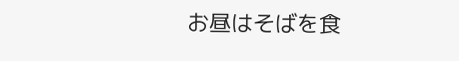お昼はそばを食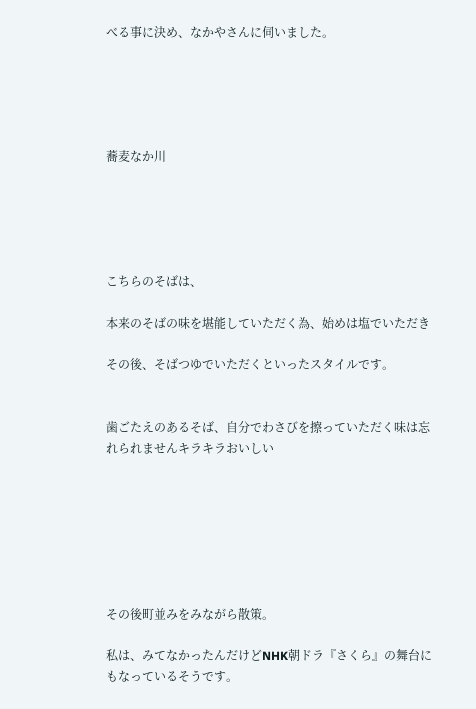べる事に決め、なかやさんに伺いました。





蕎麦なか川





こちらのそばは、

本来のそばの味を堪能していただく為、始めは塩でいただき

その後、そばつゆでいただくといったスタイルです。


歯ごたえのあるそば、自分でわさびを擦っていただく味は忘れられませんキラキラおいしい







その後町並みをみながら散策。

私は、みてなかったんだけどNHK朝ドラ『さくら』の舞台にもなっているそうです。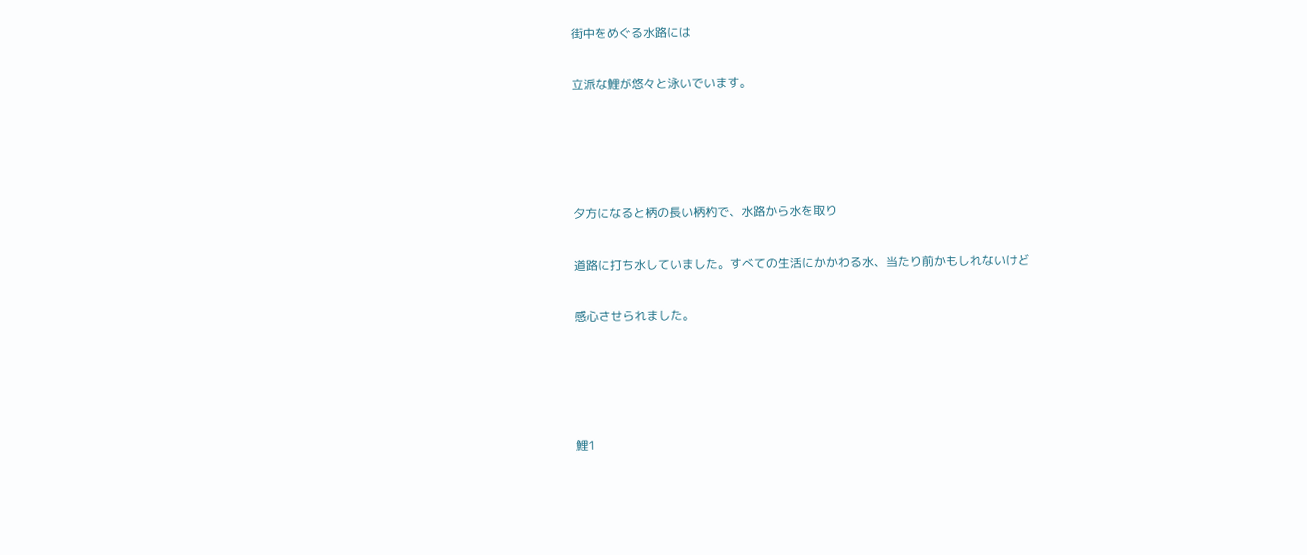街中をめぐる水路には

立派な鯉が悠々と泳いでいます。




夕方になると柄の長い柄杓で、水路から水を取り

道路に打ち水していました。すべての生活にかかわる水、当たり前かもしれないけど

感心させられました。




鯉1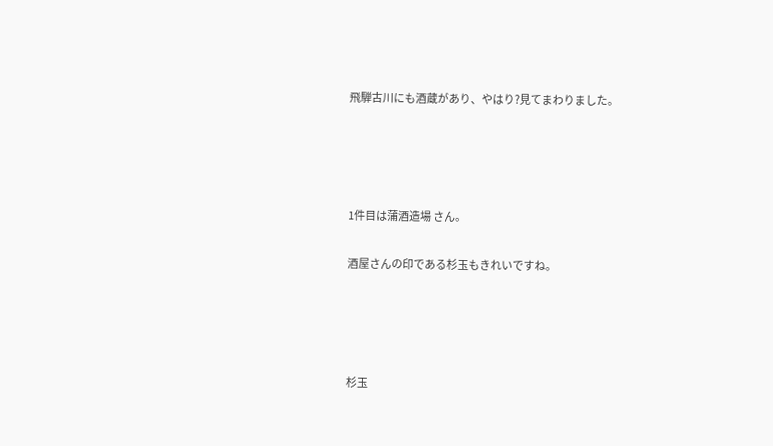飛騨古川にも酒蔵があり、やはり?見てまわりました。




1件目は蒲酒造場 さん。

酒屋さんの印である杉玉もきれいですね。




杉玉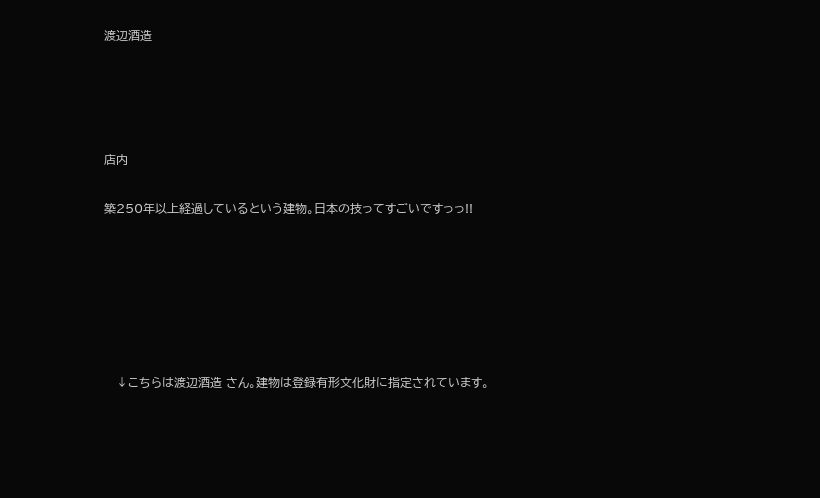渡辺酒造




店内

築250年以上経過しているという建物。日本の技ってすごいですっっ!!






   ↓こちらは渡辺酒造 さん。建物は登録有形文化財に指定されています。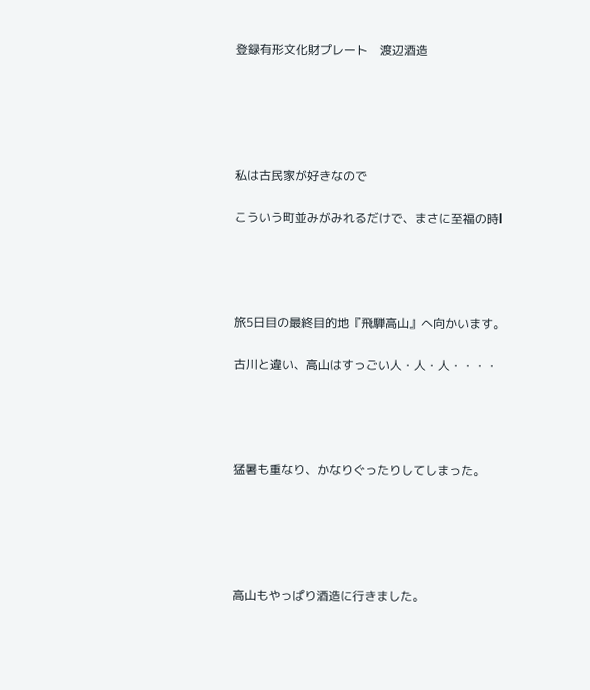登録有形文化財プレート    渡辺酒造





私は古民家が好きなので

こういう町並みがみれるだけで、まさに至福の時l




旅5日目の最終目的地『飛騨高山』へ向かいます。

古川と違い、高山はすっごい人・人・人・・・・




猛暑も重なり、かなりぐったりしてしまった。





高山もやっぱり酒造に行きました。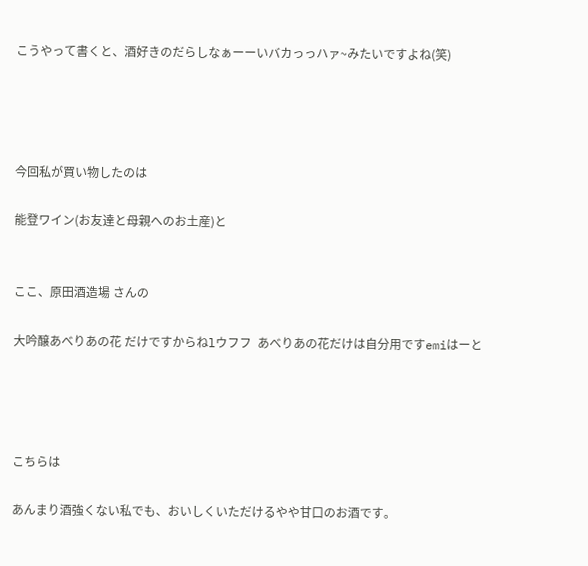こうやって書くと、酒好きのだらしなぁーーいバカっっハァ~みたいですよね(笑)




今回私が買い物したのは

能登ワイン(お友達と母親へのお土産)と


ここ、原田酒造場 さんの

大吟醸あべりあの花 だけですからねlウフフ  あべりあの花だけは自分用ですemiはーと




こちらは

あんまり酒強くない私でも、おいしくいただけるやや甘口のお酒です。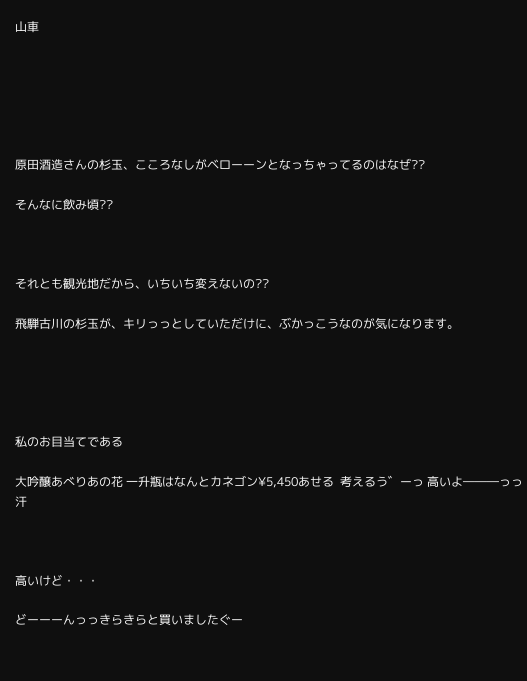山車






原田酒造さんの杉玉、こころなしがベローーンとなっちゃってるのはなぜ??

そんなに飲み頃??



それとも観光地だから、いちいち変えないの??

飛騨古川の杉玉が、キリっっとしていただけに、ぶかっこうなのが気になります。





私のお目当てである

大吟醸あべりあの花 一升瓶はなんとカネゴン¥5,450あせる  考えるう゛ーっ 高いよ―――っっ汗



高いけど・・・

どーーーんっっきらきらと買いましたぐー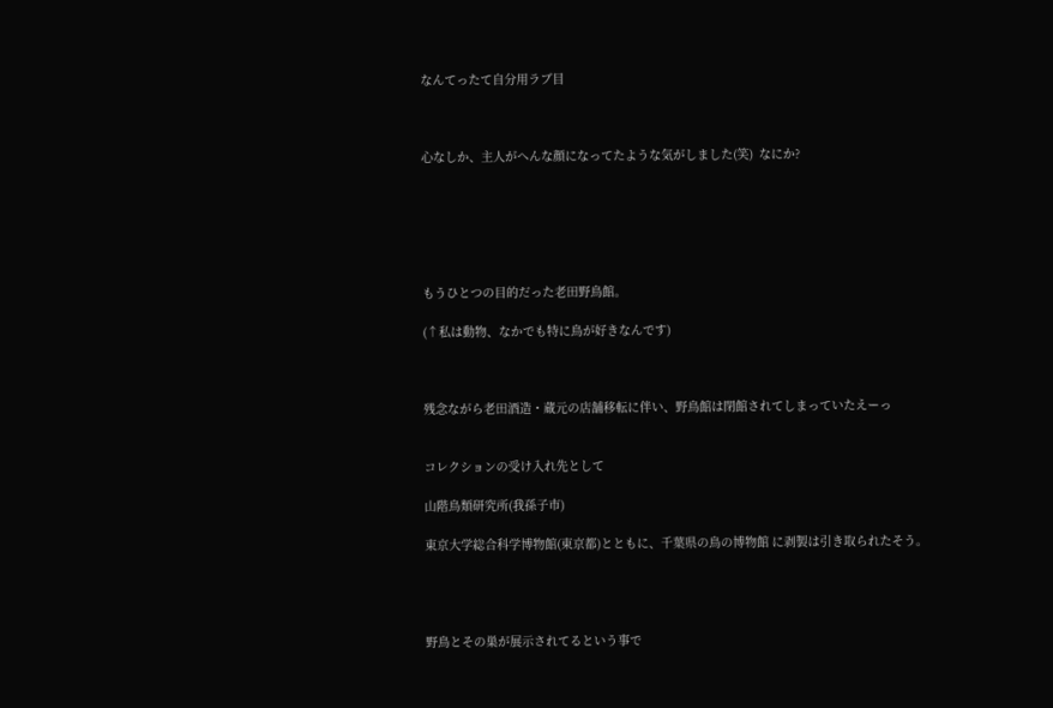なんてったて自分用ラブ目



心なしか、主人がへんな顔になってたような気がしました(笑)  なにか?






もうひとつの目的だった老田野鳥館。

(↑私は動物、なかでも特に鳥が好きなんです)



残念ながら老田酒造・蔵元の店舗移転に伴い、野鳥館は閉館されてしまっていたえーっ


コレクションの受け入れ先として

山階鳥類研究所(我孫子市)

東京大学総合科学博物館(東京都)とともに、千葉県の鳥の博物館 に剥製は引き取られたそう。




野鳥とその巣が展示されてるという事で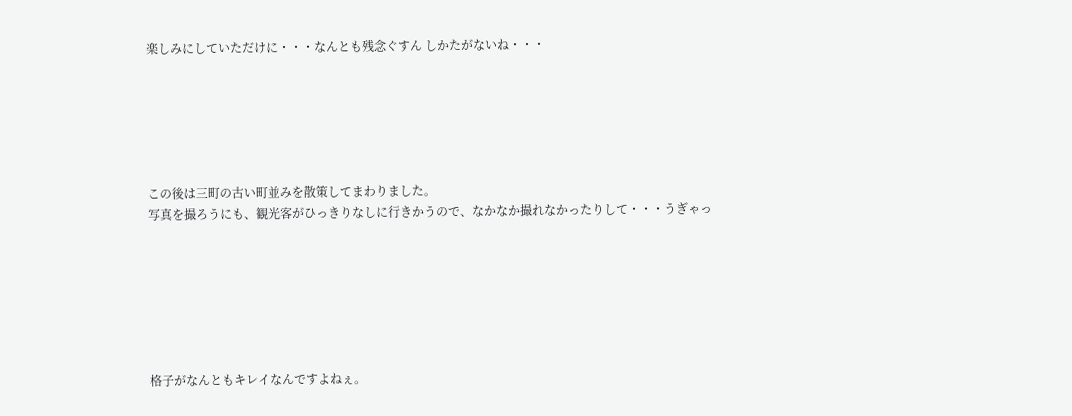楽しみにしていただけに・・・なんとも残念ぐすん しかたがないね・・・






この後は三町の古い町並みを散策してまわりました。
写真を撮ろうにも、観光客がひっきりなしに行きかうので、なかなか撮れなかったりして・・・うぎゃっ







格子がなんともキレイなんですよねぇ。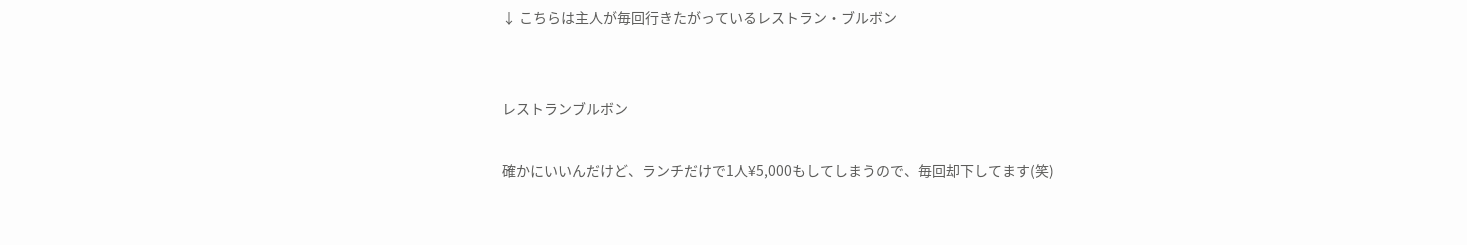↓ こちらは主人が毎回行きたがっているレストラン・ブルボン


レストランブルボン

確かにいいんだけど、ランチだけで1人¥5,000もしてしまうので、毎回却下してます(笑)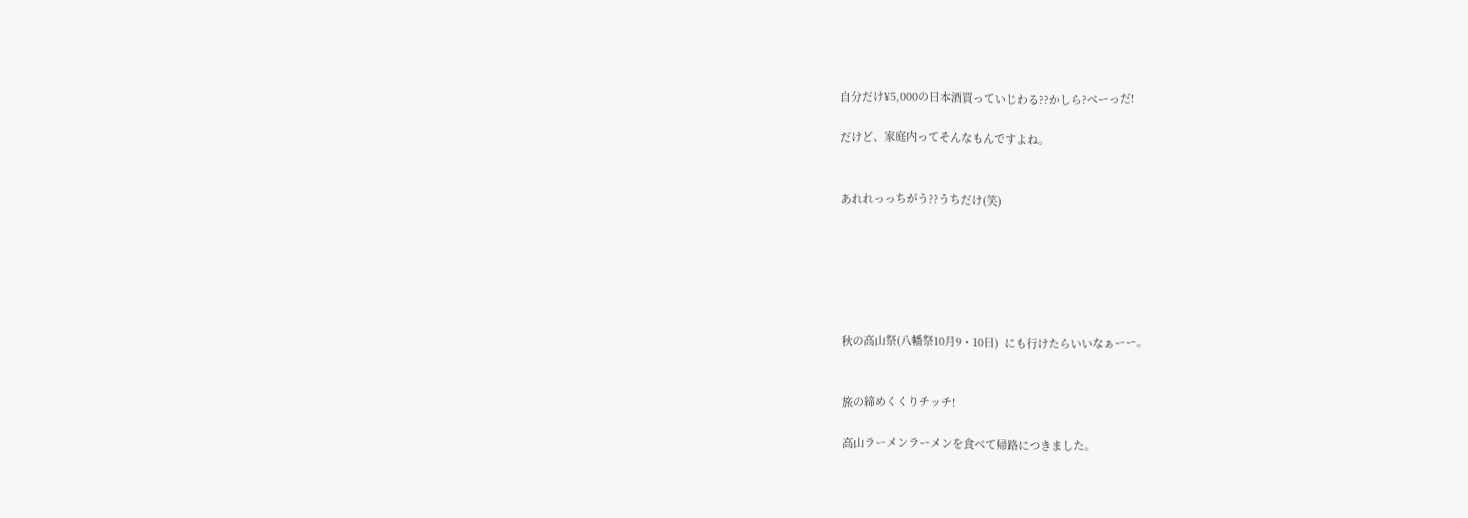自分だけ¥5,000の日本酒買っていじわる??かしら?べーっだ!

だけど、家庭内ってそんなもんですよね。


あれれっっちがう??うちだけ(笑)






秋の高山祭(八幡祭10月9・10日)  にも行けたらいいなぁーー。


旅の締めくくりチッチ!

高山ラーメンラーメンを食べて帰路につきました。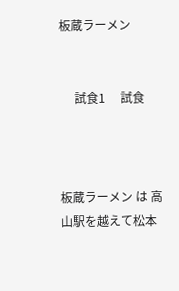板蔵ラーメン


     試食1     試食



板蔵ラーメン は 高山駅を越えて松本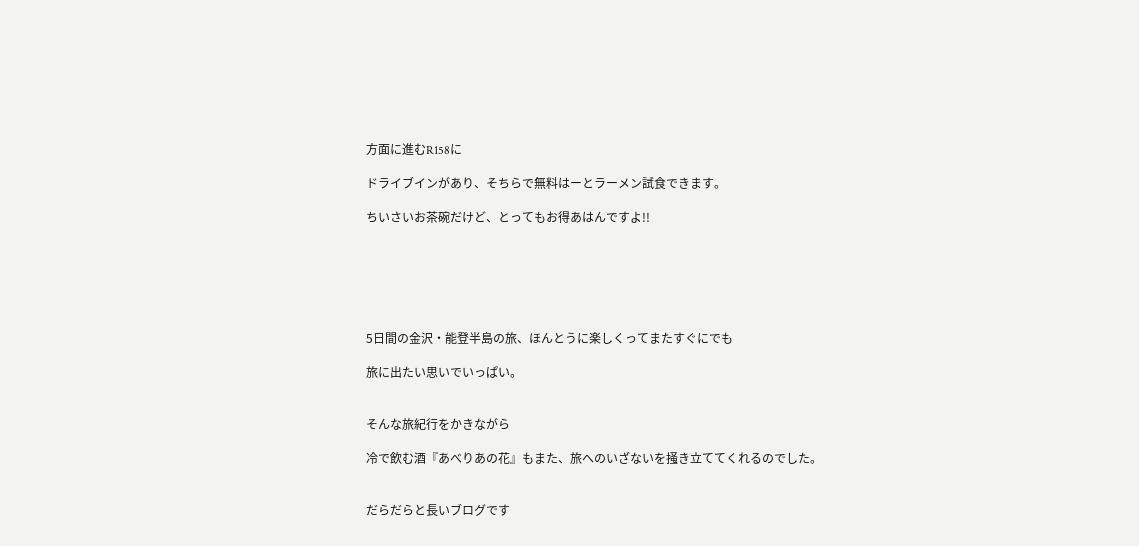方面に進むR158に

ドライブインがあり、そちらで無料はーとラーメン試食できます。

ちいさいお茶碗だけど、とってもお得あはんですよ!!






5日間の金沢・能登半島の旅、ほんとうに楽しくってまたすぐにでも

旅に出たい思いでいっぱい。


そんな旅紀行をかきながら

冷で飲む酒『あべりあの花』もまた、旅へのいざないを掻き立ててくれるのでした。


だらだらと長いブログです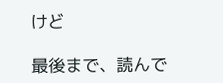けど

最後まで、読んで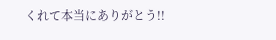くれて本当にありがとう!!